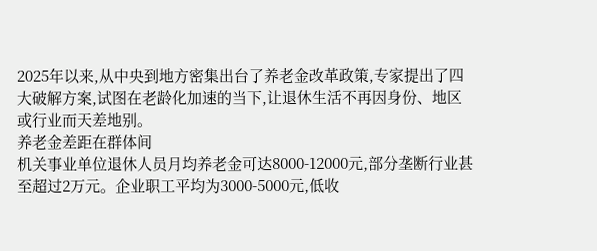2025年以来,从中央到地方密集出台了养老金改革政策,专家提出了四大破解方案,试图在老龄化加速的当下,让退休生活不再因身份、地区或行业而天差地别。
养老金差距在群体间
机关事业单位退休人员月均养老金可达8000-12000元,部分垄断行业甚至超过2万元。企业职工平均为3000-5000元,低收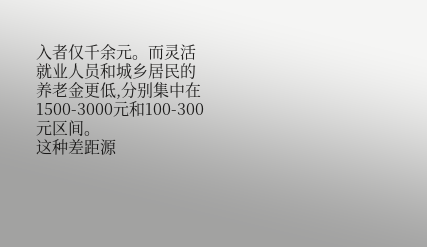入者仅千余元。而灵活就业人员和城乡居民的养老金更低,分别集中在1500-3000元和100-300元区间。
这种差距源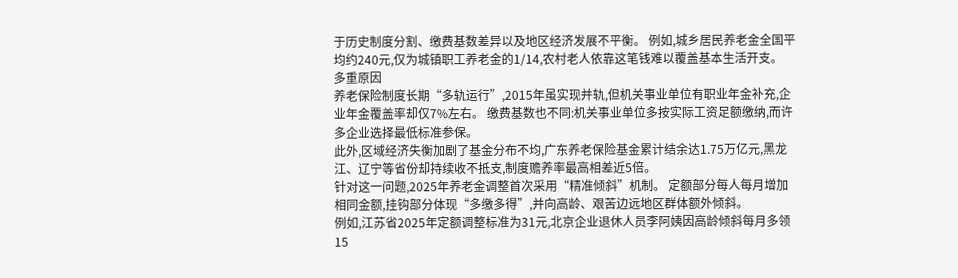于历史制度分割、缴费基数差异以及地区经济发展不平衡。 例如,城乡居民养老金全国平均约240元,仅为城镇职工养老金的1/14,农村老人依靠这笔钱难以覆盖基本生活开支。
多重原因
养老保险制度长期“多轨运行”,2015年虽实现并轨,但机关事业单位有职业年金补充,企业年金覆盖率却仅7%左右。 缴费基数也不同:机关事业单位多按实际工资足额缴纳,而许多企业选择最低标准参保。
此外,区域经济失衡加剧了基金分布不均,广东养老保险基金累计结余达1.75万亿元,黑龙江、辽宁等省份却持续收不抵支,制度赡养率最高相差近5倍。
针对这一问题,2025年养老金调整首次采用“精准倾斜”机制。 定额部分每人每月增加相同金额,挂钩部分体现“多缴多得”,并向高龄、艰苦边远地区群体额外倾斜。
例如,江苏省2025年定额调整标准为31元,北京企业退休人员李阿姨因高龄倾斜每月多领15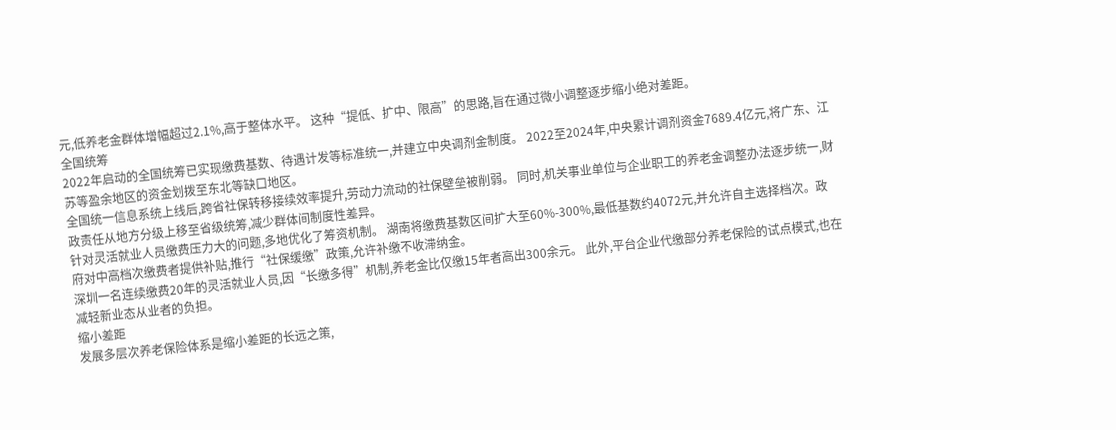元,低养老金群体增幅超过2.1%,高于整体水平。 这种“提低、扩中、限高”的思路,旨在通过微小调整逐步缩小绝对差距。
全国统筹
2022年启动的全国统筹已实现缴费基数、待遇计发等标准统一,并建立中央调剂金制度。 2022至2024年,中央累计调剂资金7689.4亿元,将广东、江苏等盈余地区的资金划拨至东北等缺口地区。
全国统一信息系统上线后,跨省社保转移接续效率提升,劳动力流动的社保壁垒被削弱。 同时,机关事业单位与企业职工的养老金调整办法逐步统一,财政责任从地方分级上移至省级统筹,减少群体间制度性差异。
针对灵活就业人员缴费压力大的问题,多地优化了筹资机制。 湖南将缴费基数区间扩大至60%-300%,最低基数约4072元,并允许自主选择档次。政府对中高档次缴费者提供补贴,推行“社保缓缴”政策,允许补缴不收滞纳金。
深圳一名连续缴费20年的灵活就业人员,因“长缴多得”机制,养老金比仅缴15年者高出300余元。 此外,平台企业代缴部分养老保险的试点模式,也在减轻新业态从业者的负担。
缩小差距
发展多层次养老保险体系是缩小差距的长远之策,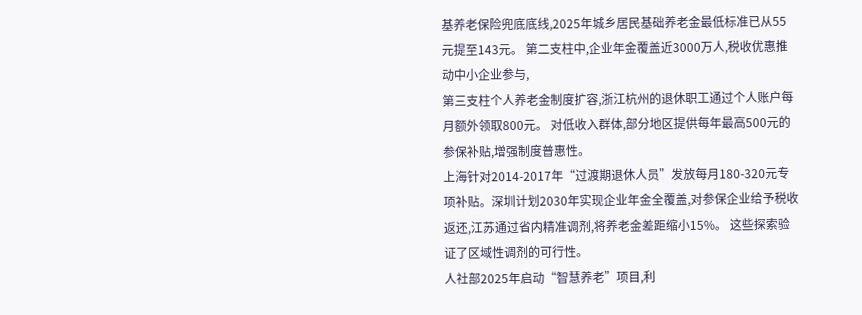基养老保险兜底底线,2025年城乡居民基础养老金最低标准已从55元提至143元。 第二支柱中,企业年金覆盖近3000万人,税收优惠推动中小企业参与,
第三支柱个人养老金制度扩容,浙江杭州的退休职工通过个人账户每月额外领取800元。 对低收入群体,部分地区提供每年最高500元的参保补贴,增强制度普惠性。
上海针对2014-2017年“过渡期退休人员”发放每月180-320元专项补贴。深圳计划2030年实现企业年金全覆盖,对参保企业给予税收返还,江苏通过省内精准调剂,将养老金差距缩小15%。 这些探索验证了区域性调剂的可行性。
人社部2025年启动“智慧养老”项目,利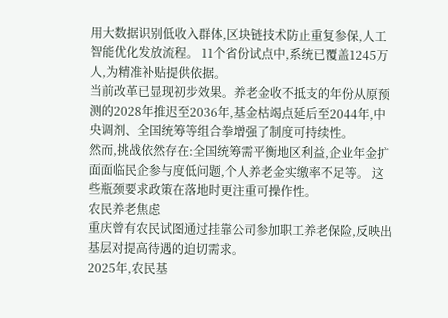用大数据识别低收入群体,区块链技术防止重复参保,人工智能优化发放流程。 11个省份试点中,系统已覆盖1245万人,为精准补贴提供依据。
当前改革已显现初步效果。养老金收不抵支的年份从原预测的2028年推迟至2036年,基金枯竭点延后至2044年,中央调剂、全国统筹等组合拳增强了制度可持续性。
然而,挑战依然存在:全国统筹需平衡地区利益,企业年金扩面面临民企参与度低问题,个人养老金实缴率不足等。 这些瓶颈要求政策在落地时更注重可操作性。
农民养老焦虑
重庆曾有农民试图通过挂靠公司参加职工养老保险,反映出基层对提高待遇的迫切需求。
2025年,农民基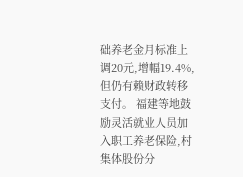础养老金月标准上调20元,增幅19.4%,但仍有赖财政转移支付。 福建等地鼓励灵活就业人员加入职工养老保险,村集体股份分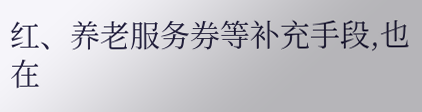红、养老服务券等补充手段,也在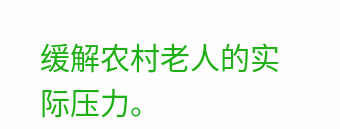缓解农村老人的实际压力。